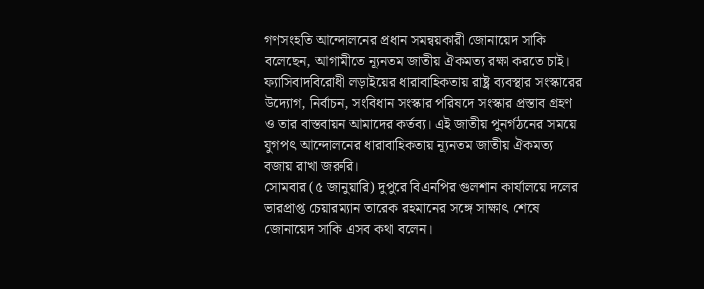গণসংহতি আন্দোলনের প্রধান সমন্বয়কারী জোনায়েদ সাকি বলেছেন, আগামীতে ন্যূনতম জাতীয় ঐকমত্য রক্ষা করতে চাই। ফ্যাসিবাদবিরোধী লড়াইয়ের ধারাবাহিকতায় রাষ্ট্র ব্যবস্থার সংস্কারের উদ্যোগ, নির্বাচন, সংবিধান সংস্কার পরিষদে সংস্কার প্রস্তাব গ্রহণ ও তার বাস্তবায়ন আমাদের কর্তব্য। এই জাতীয় পুনর্গঠনের সময়ে যুগপৎ আন্দোলনের ধারাবাহিকতায় ন্যূনতম জাতীয় ঐকমত্য বজায় রাখা জরুরি।
সোমবার (৫ জানুয়ারি) দুপুরে বিএনপির গুলশান কার্যালয়ে দলের ভারপ্রাপ্ত চেয়ারম্যান তারেক রহমানের সঙ্গে সাক্ষাৎ শেষে জোনায়েদ সাকি এসব কথা বলেন।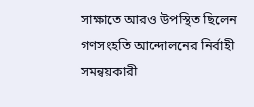সাক্ষাতে আরও উপস্থিত ছিলেন গণসংহতি আন্দোলনের নির্বাহী সমন্বয়কারী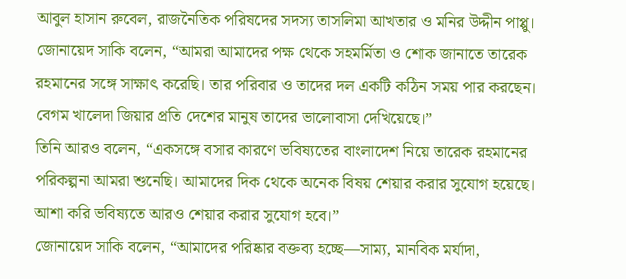আবুল হাসান রুবেল, রাজনৈতিক পরিষদের সদস্য তাসলিমা আখতার ও মনির উদ্দীন পাপ্পু।
জোনায়েদ সাকি বলেন, “আমরা আমাদের পক্ষ থেকে সহমর্মিতা ও শোক জানাতে তারেক রহমানের সঙ্গে সাক্ষাৎ করেছি। তার পরিবার ও তাদের দল একটি কঠিন সময় পার করছেন। বেগম খালেদা জিয়ার প্রতি দেশের মানুষ তাদের ভালোবাসা দেখিয়েছে।”
তিনি আরও বলেন, “একসঙ্গে বসার কারণে ভবিষ্যতের বাংলাদেশ নিয়ে তারেক রহমানের পরিকল্পনা আমরা শুনেছি। আমাদের দিক থেকে অনেক বিষয় শেয়ার করার সুযোগ হয়েছে। আশা করি ভবিষ্যতে আরও শেয়ার করার সুযোগ হবে।”
জোনায়েদ সাকি বলেন, “আমাদের পরিষ্কার বক্তব্য হচ্ছে—সাম্য, মানবিক মর্যাদা,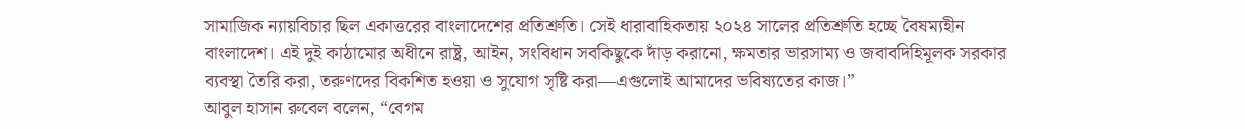সামাজিক ন্যায়বিচার ছিল একাত্তরের বাংলাদেশের প্রতিশ্রুতি। সেই ধারাবাহিকতায় ২০২৪ সালের প্রতিশ্রুতি হচ্ছে বৈষম্যহীন বাংলাদেশ। এই দুই কাঠামোর অধীনে রাষ্ট্র, আইন, সংবিধান সবকিছুকে দাঁড় করানো, ক্ষমতার ভারসাম্য ও জবাবদিহিমূলক সরকার ব্যবস্থা তৈরি করা, তরুণদের বিকশিত হওয়া ও সুযোগ সৃষ্টি করা—এগুলোই আমাদের ভবিষ্যতের কাজ।”
আবুল হাসান রুবেল বলেন, “বেগম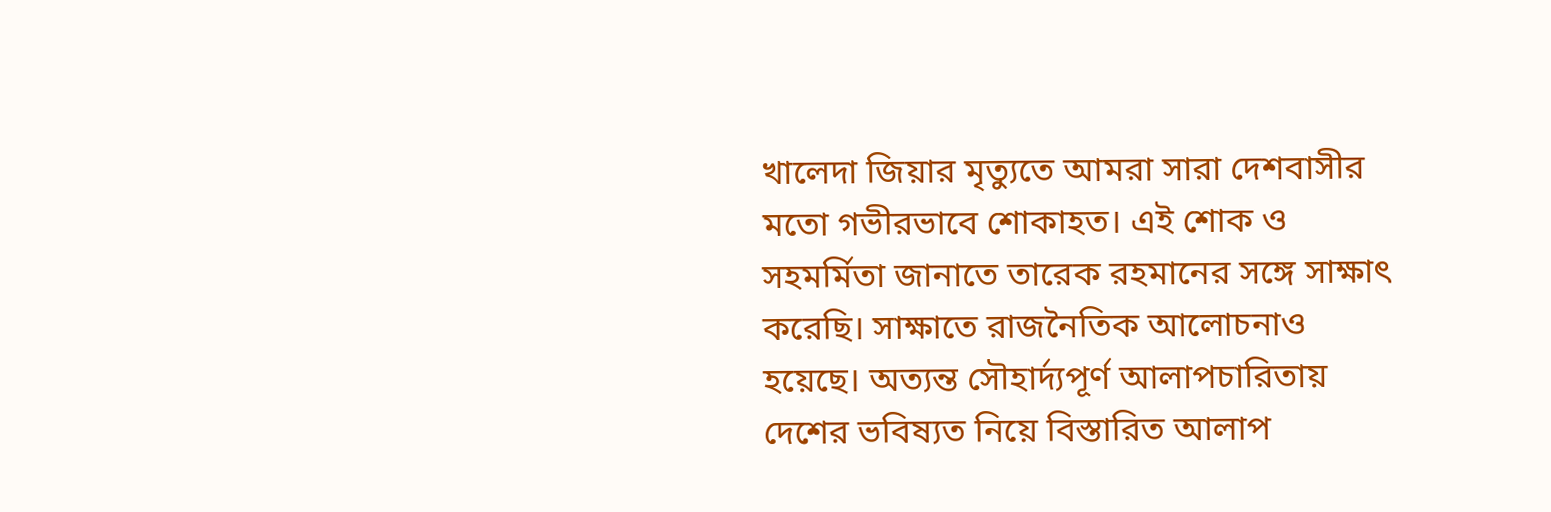খালেদা জিয়ার মৃত্যুতে আমরা সারা দেশবাসীর মতো গভীরভাবে শোকাহত। এই শোক ও সহমর্মিতা জানাতে তারেক রহমানের সঙ্গে সাক্ষাৎ করেছি। সাক্ষাতে রাজনৈতিক আলোচনাও হয়েছে। অত্যন্ত সৌহার্দ্যপূর্ণ আলাপচারিতায় দেশের ভবিষ্যত নিয়ে বিস্তারিত আলাপ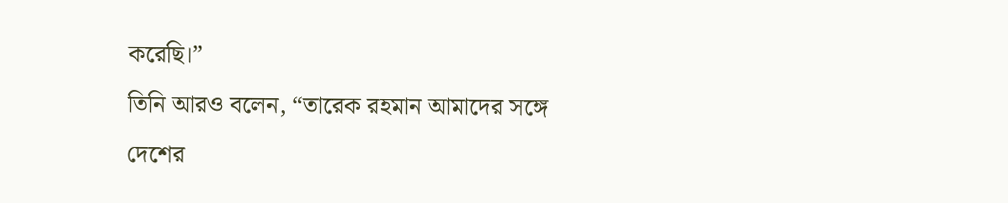করেছি।”
তিনি আরও বলেন, “তারেক রহমান আমাদের সঙ্গে দেশের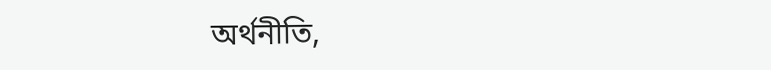অর্থনীতি,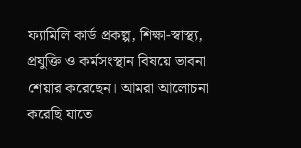ফ্যামিলি কার্ড প্রকল্প, শিক্ষা-স্বাস্থ্য, প্রযুক্তি ও কর্মসংস্থান বিষয়ে ভাবনা শেয়ার করেছেন। আমরা আলোচনা করেছি যাতে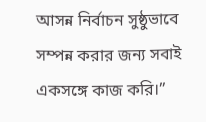আসন্ন নির্বাচন সুষ্ঠুভাবে সম্পন্ন করার জন্য সবাই একসঙ্গে কাজ করি।”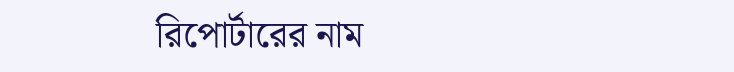রিপোর্টারের নাম